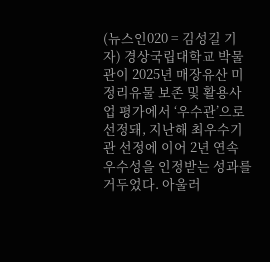(뉴스인020 = 김성길 기자) 경상국립대학교 박물관이 2025년 매장유산 미정리유물 보존 및 활용사업 평가에서 ‘우수관’으로 선정돼, 지난해 최우수기관 선정에 이어 2년 연속 우수성을 인정받는 성과를 거두었다. 아울러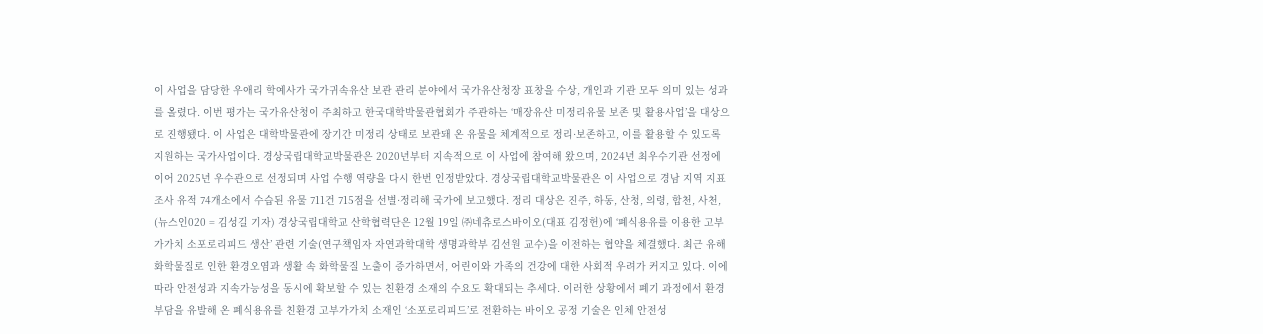이 사업을 담당한 우애리 학예사가 국가귀속유산 보관 관리 분야에서 국가유산청장 표창을 수상, 개인과 기관 모두 의미 있는 성과를 올렸다. 이번 평가는 국가유산청이 주최하고 한국대학박물관협회가 주관하는 ‘매장유산 미정리유물 보존 및 활용사업’을 대상으로 진행됐다. 이 사업은 대학박물관에 장기간 미정리 상태로 보관돼 온 유물을 체계적으로 정리·보존하고, 이를 활용할 수 있도록 지원하는 국가사업이다. 경상국립대학교박물관은 2020년부터 지속적으로 이 사업에 참여해 왔으며, 2024년 최우수기관 선정에 이어 2025년 우수관으로 선정되며 사업 수행 역량을 다시 한번 인정받았다. 경상국립대학교박물관은 이 사업으로 경남 지역 지표조사 유적 74개소에서 수습된 유물 711건 715점을 선별·정리해 국가에 보고했다. 정리 대상은 진주, 하동, 산청, 의령, 합천, 사천,
(뉴스인020 = 김성길 기자) 경상국립대학교 산학협력단은 12월 19일 ㈜네츄로스바이오(대표 김정헌)에 ‘폐식용유를 이용한 고부가가치 소포로리피드 생산’ 관련 기술(연구책임자 자연과학대학 생명과학부 김선원 교수)을 이전하는 협약을 체결했다. 최근 유해 화학물질로 인한 환경오염과 생활 속 화학물질 노출이 증가하면서, 어린이와 가족의 건강에 대한 사회적 우려가 커지고 있다. 이에 따라 안전성과 지속가능성을 동시에 확보할 수 있는 친환경 소재의 수요도 확대되는 추세다. 이러한 상황에서 폐기 과정에서 환경 부담을 유발해 온 폐식용유를 친환경 고부가가치 소재인 ‘소포로리피드’로 전환하는 바이오 공정 기술은 인체 안전성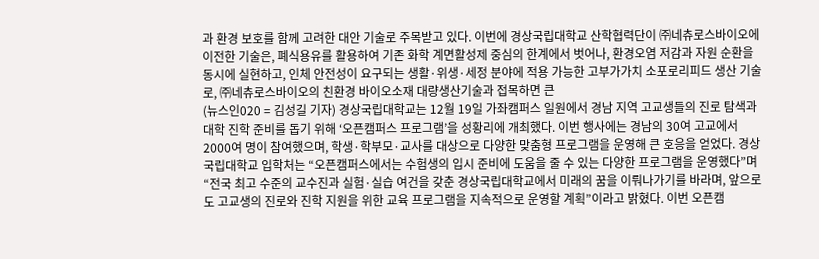과 환경 보호를 함께 고려한 대안 기술로 주목받고 있다. 이번에 경상국립대학교 산학협력단이 ㈜네츄로스바이오에 이전한 기술은, 폐식용유를 활용하여 기존 화학 계면활성제 중심의 한계에서 벗어나, 환경오염 저감과 자원 순환을 동시에 실현하고, 인체 안전성이 요구되는 생활·위생·세정 분야에 적용 가능한 고부가가치 소포로리피드 생산 기술로, ㈜네츄로스바이오의 친환경 바이오소재 대량생산기술과 접목하면 큰
(뉴스인020 = 김성길 기자) 경상국립대학교는 12월 19일 가좌캠퍼스 일원에서 경남 지역 고교생들의 진로 탐색과 대학 진학 준비를 돕기 위해 ‘오픈캠퍼스 프로그램’을 성황리에 개최했다. 이번 행사에는 경남의 30여 고교에서 2000여 명이 참여했으며, 학생·학부모·교사를 대상으로 다양한 맞춤형 프로그램을 운영해 큰 호응을 얻었다. 경상국립대학교 입학처는 “오픈캠퍼스에서는 수험생의 입시 준비에 도움을 줄 수 있는 다양한 프로그램을 운영했다”며 “전국 최고 수준의 교수진과 실험·실습 여건을 갖춘 경상국립대학교에서 미래의 꿈을 이뤄나가기를 바라며, 앞으로도 고교생의 진로와 진학 지원을 위한 교육 프로그램을 지속적으로 운영할 계획”이라고 밝혔다. 이번 오픈캠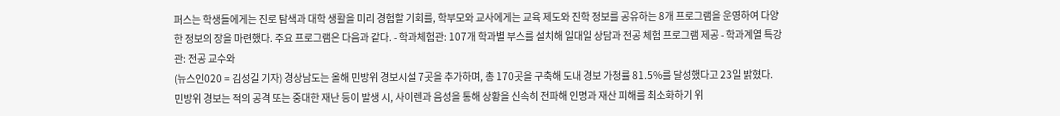퍼스는 학생들에게는 진로 탐색과 대학 생활을 미리 경험할 기회를, 학부모와 교사에게는 교육 제도와 진학 정보를 공유하는 8개 프로그램을 운영하여 다양한 정보의 장을 마련했다. 주요 프로그램은 다음과 같다. - 학과체험관: 107개 학과별 부스를 설치해 일대일 상담과 전공 체험 프로그램 제공 - 학과계열 특강관: 전공 교수와
(뉴스인020 = 김성길 기자) 경상남도는 올해 민방위 경보시설 7곳을 추가하며, 총 170곳을 구축해 도내 경보 가청률 81.5%를 달성했다고 23일 밝혔다. 민방위 경보는 적의 공격 또는 중대한 재난 등이 발생 시, 사이렌과 음성을 통해 상황을 신속히 전파해 인명과 재산 피해를 최소화하기 위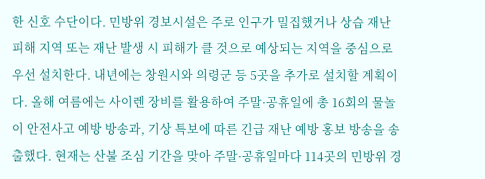한 신호 수단이다. 민방위 경보시설은 주로 인구가 밀집했거나 상습 재난 피해 지역 또는 재난 발생 시 피해가 클 것으로 예상되는 지역을 중심으로 우선 설치한다. 내년에는 창원시와 의령군 등 5곳을 추가로 설치할 계획이다. 올해 여름에는 사이렌 장비를 활용하여 주말·공휴일에 총 16회의 물놀이 안전사고 예방 방송과, 기상 특보에 따른 긴급 재난 예방 홍보 방송을 송출했다. 현재는 산불 조심 기간을 맞아 주말·공휴일마다 114곳의 민방위 경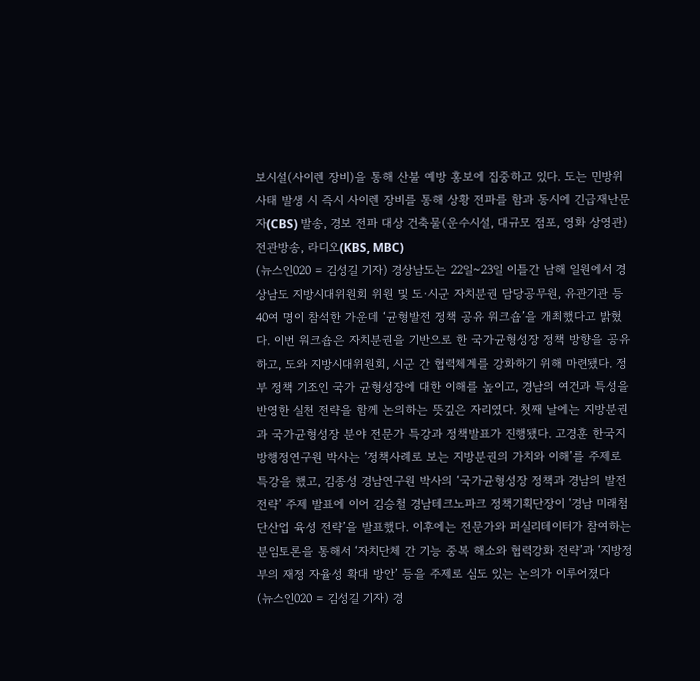보시설(사이렌 장비)을 통해 산불 예방 홍보에 집중하고 있다. 도는 민방위사태 발생 시 즉시 사이렌 장비를 통해 상황 전파를 함과 동시에 긴급재난문자(CBS) 발송, 경보 전파 대상 건축물(운수시설, 대규모 점포, 영화 상영관) 전관방송, 라디오(KBS, MBC)
(뉴스인020 = 김성길 기자) 경상남도는 22일~23일 이틀간 남해 일원에서 경상남도 지방시대위원회 위원 및 도·시군 자치분권 담당공무원, 유관기관 등 40여 명이 참석한 가운데 ‘균형발전 정책 공유 워크숍’을 개최했다고 밝혔다. 이번 워크숍은 자치분권을 기반으로 한 국가균형성장 정책 방향을 공유하고, 도와 지방시대위원회, 시군 간 협력체계를 강화하기 위해 마련됐다. 정부 정책 기조인 국가 균형성장에 대한 이해를 높이고, 경남의 여건과 특성을 반영한 실천 전략을 함께 논의하는 뜻깊은 자리였다. 첫째 날에는 지방분권과 국가균형성장 분야 전문가 특강과 정책발표가 진행됐다. 고경훈 한국지방행정연구원 박사는 ‘정책사례로 보는 지방분권의 가치와 이해’를 주제로 특강을 했고, 김종성 경남연구원 박사의 ‘국가균형성장 정책과 경남의 발전전략’ 주제 발표에 이어 김승철 경남테크노파크 정책기획단장이 ‘경남 미래첨단산업 육성 전략’을 발표했다. 이후에는 전문가와 퍼실리테이터가 참여하는 분임토론을 통해서 ‘자치단체 간 기능 중복 해소와 협력강화 전략’과 ‘지방정부의 재정 자율성 확대 방안’ 등을 주제로 심도 있는 논의가 이루어졌다
(뉴스인020 = 김성길 기자) 경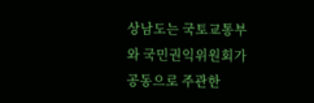상남도는 국토교통부와 국민권익위원회가 공동으로 주관한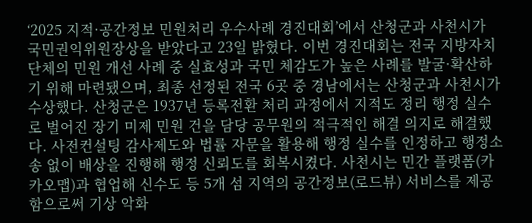‘2025 지적·공간정보 민원처리 우수사례 경진대회’에서 산청군과 사천시가 국민권익위원장상을 받았다고 23일 밝혔다. 이번 경진대회는 전국 지방자치단체의 민원 개선 사례 중 실효성과 국민 체감도가 높은 사례를 발굴·확산하기 위해 마련됐으며, 최종 선정된 전국 6곳 중 경남에서는 산청군과 사천시가 수상했다. 산청군은 1937년 등록전환 처리 과정에서 지적도 정리 행정 실수로 벌어진 장기 미제 민원 건을 담당 공무원의 적극적인 해결 의지로 해결했다. 사전컨설팅 감사제도와 법률 자문을 활용해 행정 실수를 인정하고 행정소송 없이 배상을 진행해 행정 신뢰도를 회복시켰다. 사천시는 민간 플랫폼(카카오맵)과 협업해 신수도 등 5개 섬 지역의 공간정보(로드뷰) 서비스를 제공함으로써 기상 악화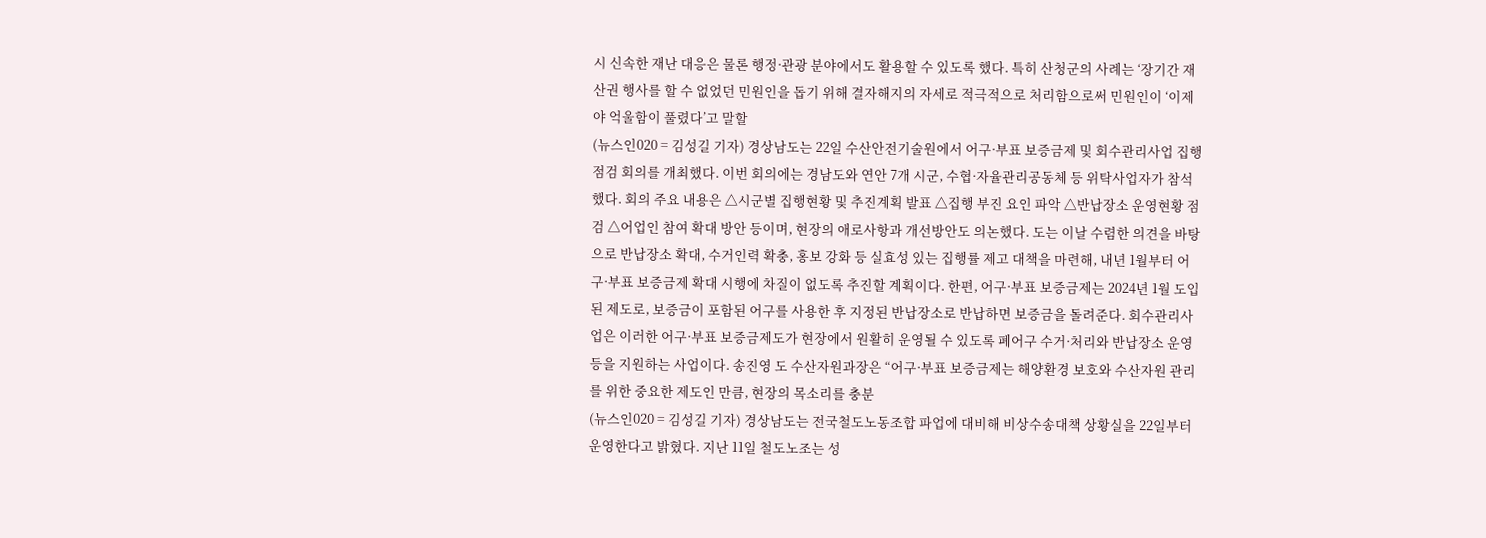시 신속한 재난 대응은 물론 행정·관광 분야에서도 활용할 수 있도록 했다. 특히 산청군의 사례는 ‘장기간 재산권 행사를 할 수 없었던 민원인을 돕기 위해 결자해지의 자세로 적극적으로 처리함으로써 민원인이 ‘이제야 억울함이 풀렸다’고 말할
(뉴스인020 = 김성길 기자) 경상남도는 22일 수산안전기술원에서 어구·부표 보증금제 및 회수관리사업 집행점검 회의를 개최했다. 이번 회의에는 경남도와 연안 7개 시군, 수협·자율관리공동체 등 위탁사업자가 참석했다. 회의 주요 내용은 △시군별 집행현황 및 추진계획 발표 △집행 부진 요인 파악 △반납장소 운영현황 점검 △어업인 참여 확대 방안 등이며, 현장의 애로사항과 개선방안도 의논했다. 도는 이날 수렴한 의견을 바탕으로 반납장소 확대, 수거인력 확충, 홍보 강화 등 실효성 있는 집행률 제고 대책을 마련해, 내년 1월부터 어구·부표 보증금제 확대 시행에 차질이 없도록 추진할 계획이다. 한편, 어구·부표 보증금제는 2024년 1월 도입된 제도로, 보증금이 포함된 어구를 사용한 후 지정된 반납장소로 반납하면 보증금을 돌려준다. 회수관리사업은 이러한 어구·부표 보증금제도가 현장에서 원활히 운영될 수 있도록 폐어구 수거·처리와 반납장소 운영 등을 지원하는 사업이다. 송진영 도 수산자원과장은 “어구·부표 보증금제는 해양환경 보호와 수산자원 관리를 위한 중요한 제도인 만큼, 현장의 목소리를 충분
(뉴스인020 = 김성길 기자) 경상남도는 전국철도노동조합 파업에 대비해 비상수송대책 상황실을 22일부터 운영한다고 밝혔다. 지난 11일 철도노조는 성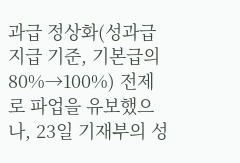과급 정상화(성과급 지급 기준, 기본급의 80%→100%) 전제로 파업을 유보했으나, 23일 기재부의 성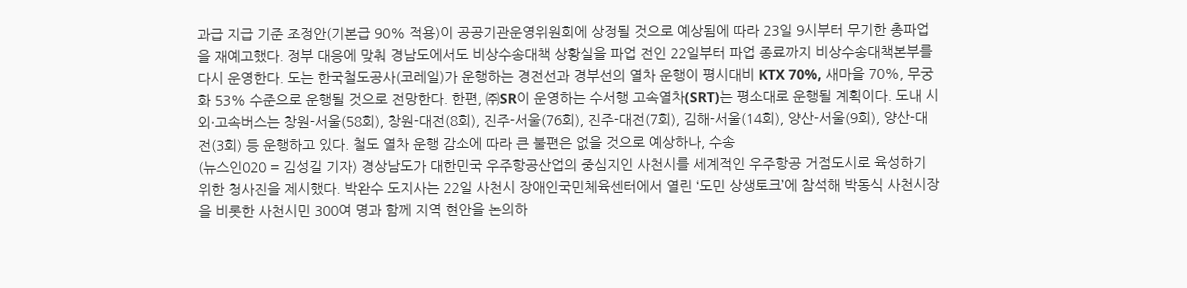과급 지급 기준 조정안(기본급 90% 적용)이 공공기관운영위원회에 상정될 것으로 예상됨에 따라 23일 9시부터 무기한 총파업을 재예고했다. 정부 대응에 맞춰 경남도에서도 비상수송대책 상황실을 파업 전인 22일부터 파업 종료까지 비상수송대책본부를 다시 운영한다. 도는 한국철도공사(코레일)가 운행하는 경전선과 경부선의 열차 운행이 평시대비 KTX 70%, 새마을 70%, 무궁화 53% 수준으로 운행될 것으로 전망한다. 한편, ㈜SR이 운영하는 수서행 고속열차(SRT)는 평소대로 운행될 계획이다. 도내 시외·고속버스는 창원-서울(58회), 창원-대전(8회), 진주-서울(76회), 진주-대전(7회), 김해-서울(14회), 양산-서울(9회), 양산-대전(3회) 등 운행하고 있다. 철도 열차 운행 감소에 따라 큰 불편은 없을 것으로 예상하나, 수송
(뉴스인020 = 김성길 기자) 경상남도가 대한민국 우주항공산업의 중심지인 사천시를 세계적인 우주항공 거점도시로 육성하기 위한 청사진을 제시했다. 박완수 도지사는 22일 사천시 장애인국민체육센터에서 열린 ‘도민 상생토크’에 참석해 박동식 사천시장을 비롯한 사천시민 300여 명과 함께 지역 현안을 논의하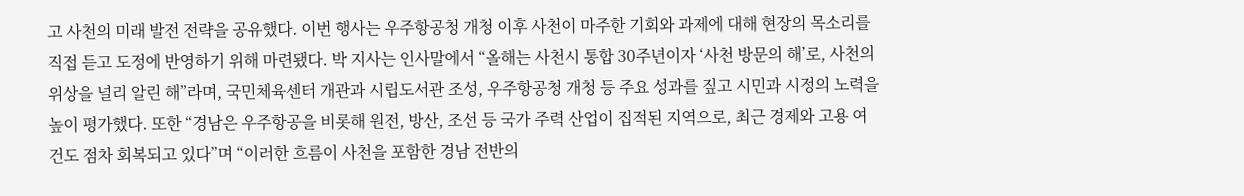고 사천의 미래 발전 전략을 공유했다. 이번 행사는 우주항공청 개청 이후 사천이 마주한 기회와 과제에 대해 현장의 목소리를 직접 듣고 도정에 반영하기 위해 마련됐다. 박 지사는 인사말에서 “올해는 사천시 통합 30주년이자 ‘사천 방문의 해’로, 사천의 위상을 널리 알린 해”라며, 국민체육센터 개관과 시립도서관 조성, 우주항공청 개청 등 주요 성과를 짚고 시민과 시정의 노력을 높이 평가했다. 또한 “경남은 우주항공을 비롯해 원전, 방산, 조선 등 국가 주력 산업이 집적된 지역으로, 최근 경제와 고용 여건도 점차 회복되고 있다”며 “이러한 흐름이 사천을 포함한 경남 전반의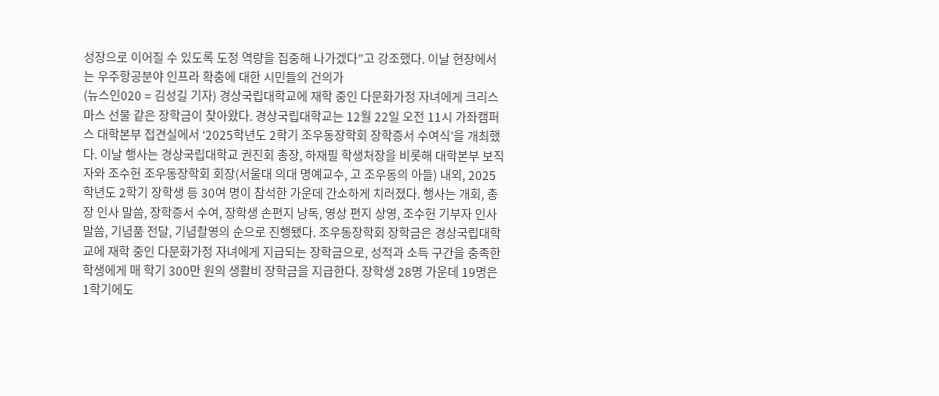성장으로 이어질 수 있도록 도정 역량을 집중해 나가겠다”고 강조했다. 이날 현장에서는 우주항공분야 인프라 확충에 대한 시민들의 건의가
(뉴스인020 = 김성길 기자) 경상국립대학교에 재학 중인 다문화가정 자녀에게 크리스마스 선물 같은 장학금이 찾아왔다. 경상국립대학교는 12월 22일 오전 11시 가좌캠퍼스 대학본부 접견실에서 ‘2025학년도 2학기 조우동장학회 장학증서 수여식’을 개최했다. 이날 행사는 경상국립대학교 권진회 총장, 하재필 학생처장을 비롯해 대학본부 보직자와 조수헌 조우동장학회 회장(서울대 의대 명예교수, 고 조우동의 아들) 내외, 2025학년도 2학기 장학생 등 30여 명이 참석한 가운데 간소하게 치러졌다. 행사는 개회, 총장 인사 말씀, 장학증서 수여, 장학생 손편지 낭독, 영상 편지 상영, 조수헌 기부자 인사 말씀, 기념품 전달, 기념촬영의 순으로 진행됐다. 조우동장학회 장학금은 경상국립대학교에 재학 중인 다문화가정 자녀에게 지급되는 장학금으로, 성적과 소득 구간을 충족한 학생에게 매 학기 300만 원의 생활비 장학금을 지급한다. 장학생 28명 가운데 19명은 1학기에도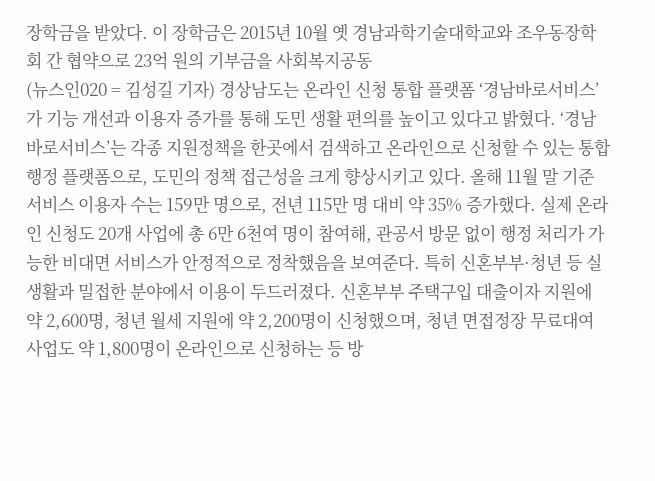장학금을 받았다. 이 장학금은 2015년 10월 옛 경남과학기술대학교와 조우동장학회 간 협약으로 23억 원의 기부금을 사회복지공동
(뉴스인020 = 김성길 기자) 경상남도는 온라인 신청 통합 플랫폼 ‘경남바로서비스’가 기능 개선과 이용자 증가를 통해 도민 생활 편의를 높이고 있다고 밝혔다. ‘경남바로서비스’는 각종 지원정책을 한곳에서 검색하고 온라인으로 신청할 수 있는 통합 행정 플랫폼으로, 도민의 정책 접근성을 크게 향상시키고 있다. 올해 11월 말 기준 서비스 이용자 수는 159만 명으로, 전년 115만 명 대비 약 35% 증가했다. 실제 온라인 신청도 20개 사업에 총 6만 6천여 명이 참여해, 관공서 방문 없이 행정 처리가 가능한 비대면 서비스가 안정적으로 정착했음을 보여준다. 특히 신혼부부·청년 등 실생활과 밀접한 분야에서 이용이 두드러졌다. 신혼부부 주택구입 대출이자 지원에 약 2,600명, 청년 월세 지원에 약 2,200명이 신청했으며, 청년 면접정장 무료대여 사업도 약 1,800명이 온라인으로 신청하는 등 방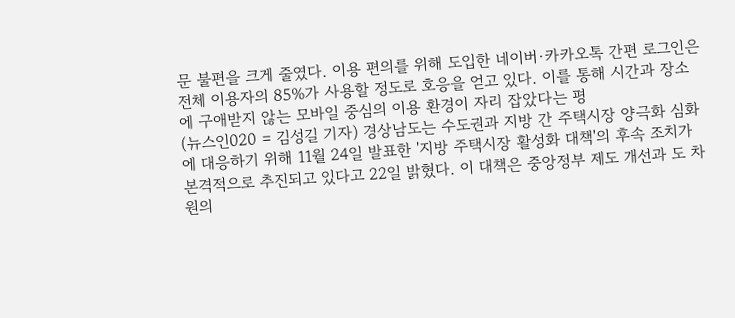문 불편을 크게 줄였다. 이용 편의를 위해 도입한 네이버·카카오톡 간편 로그인은 전체 이용자의 85%가 사용할 정도로 호응을 얻고 있다. 이를 통해 시간과 장소에 구애받지 않는 모바일 중심의 이용 환경이 자리 잡았다는 평
(뉴스인020 = 김성길 기자) 경상남도는 수도권과 지방 간 주택시장 양극화 심화에 대응하기 위해 11월 24일 발표한 '지방 주택시장 활성화 대책'의 후속 조치가 본격적으로 추진되고 있다고 22일 밝혔다. 이 대책은 중앙정부 제도 개선과 도 차원의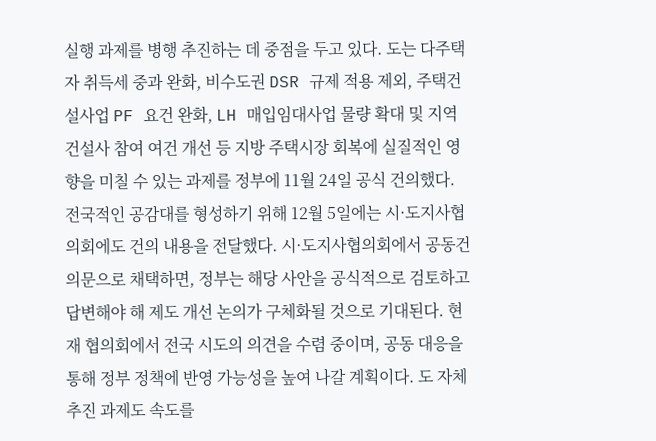실행 과제를 병행 추진하는 데 중점을 두고 있다. 도는 다주택자 취득세 중과 완화, 비수도권 DSR 규제 적용 제외, 주택건설사업 PF 요건 완화, LH 매입임대사업 물량 확대 및 지역 건설사 참여 여건 개선 등 지방 주택시장 회복에 실질적인 영향을 미칠 수 있는 과제를 정부에 11월 24일 공식 건의했다. 전국적인 공감대를 형성하기 위해 12월 5일에는 시·도지사협의회에도 건의 내용을 전달했다. 시·도지사협의회에서 공동건의문으로 채택하면, 정부는 해당 사안을 공식적으로 검토하고 답변해야 해 제도 개선 논의가 구체화될 것으로 기대된다. 현재 협의회에서 전국 시도의 의견을 수렴 중이며, 공동 대응을 통해 정부 정책에 반영 가능성을 높여 나갈 계획이다. 도 자체 추진 과제도 속도를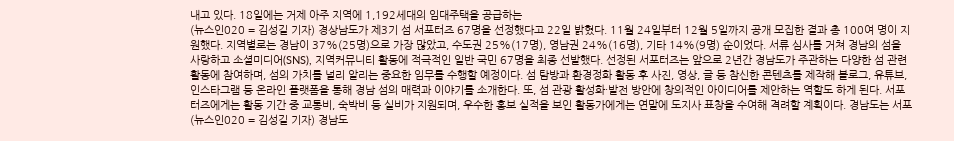내고 있다. 18일에는 거제 아주 지역에 1,192세대의 임대주택을 공급하는
(뉴스인020 = 김성길 기자) 경상남도가 제3기 섬 서포터즈 67명을 선정했다고 22일 밝혔다. 11월 24일부터 12월 5일까지 공개 모집한 결과 총 100여 명이 지원했다. 지역별로는 경남이 37%(25명)으로 가장 많았고, 수도권 25%(17명), 영남권 24%(16명), 기타 14%(9명) 순이었다. 서류 심사를 거쳐 경남의 섬을 사랑하고 소셜미디어(SNS), 지역커뮤니티 활동에 적극적인 일반 국민 67명을 최종 선발했다. 선정된 서포터즈는 앞으로 2년간 경남도가 주관하는 다양한 섬 관련 활동에 참여하며, 섬의 가치를 널리 알리는 중요한 임무를 수행할 예정이다. 섬 탐방과 환경정화 활동 후 사진, 영상, 글 등 참신한 콘텐츠를 제작해 블로그, 유튜브, 인스타그램 등 온라인 플랫폼을 통해 경남 섬의 매력과 이야기를 소개한다. 또, 섬 관광 활성화·발전 방안에 창의적인 아이디어를 제안하는 역할도 하게 된다. 서포터즈에게는 활동 기간 중 교통비, 숙박비 등 실비가 지원되며, 우수한 홍보 실적을 보인 활동가에게는 연말에 도지사 표창을 수여해 격려할 계획이다. 경남도는 서포
(뉴스인020 = 김성길 기자) 경남도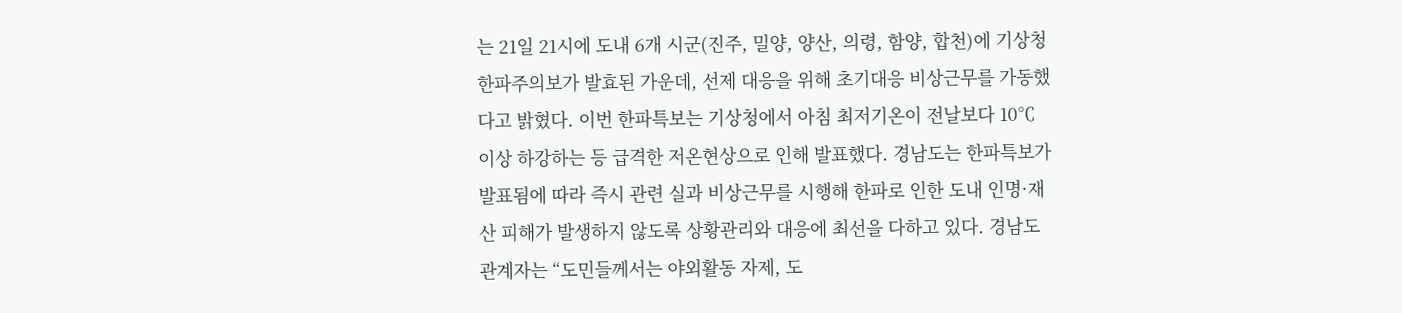는 21일 21시에 도내 6개 시군(진주, 밀양, 양산, 의령, 함양, 합천)에 기상청 한파주의보가 발효된 가운데, 선제 대응을 위해 초기대응 비상근무를 가동했다고 밝혔다. 이번 한파특보는 기상청에서 아침 최저기온이 전날보다 10℃ 이상 하강하는 등 급격한 저온현상으로 인해 발표했다. 경남도는 한파특보가 발표됨에 따라 즉시 관련 실과 비상근무를 시행해 한파로 인한 도내 인명·재산 피해가 발생하지 않도록 상황관리와 대응에 최선을 다하고 있다. 경남도 관계자는 “도민들께서는 야외활동 자제, 도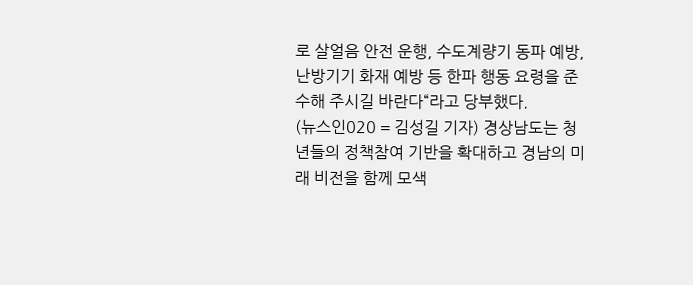로 살얼음 안전 운행, 수도계량기 동파 예방, 난방기기 화재 예방 등 한파 행동 요령을 준수해 주시길 바란다“라고 당부했다.
(뉴스인020 = 김성길 기자) 경상남도는 청년들의 정책참여 기반을 확대하고 경남의 미래 비전을 함께 모색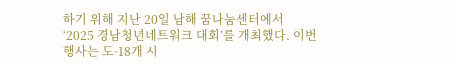하기 위해 지난 20일 남해 꿈나눔센터에서 ‘2025 경남청년네트워크 대회’를 개최했다. 이번 행사는 도·18개 시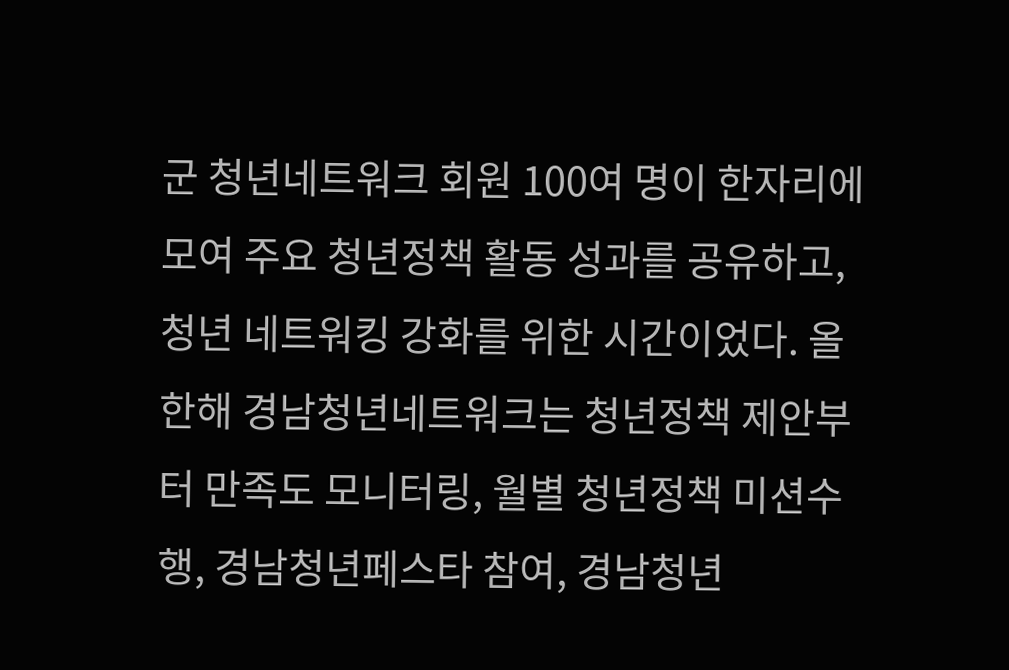군 청년네트워크 회원 100여 명이 한자리에 모여 주요 청년정책 활동 성과를 공유하고, 청년 네트워킹 강화를 위한 시간이었다. 올 한해 경남청년네트워크는 청년정책 제안부터 만족도 모니터링, 월별 청년정책 미션수행, 경남청년페스타 참여, 경남청년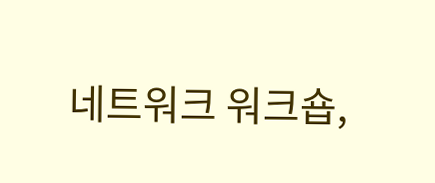네트워크 워크숍,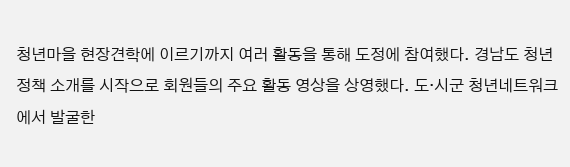청년마을 현장견학에 이르기까지 여러 활동을 통해 도정에 참여했다. 경남도 청년정책 소개를 시작으로 회원들의 주요 활동 영상을 상영했다. 도·시군 청년네트워크에서 발굴한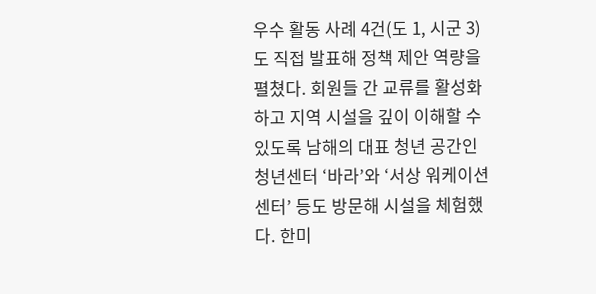우수 활동 사례 4건(도 1, 시군 3)도 직접 발표해 정책 제안 역량을 펼쳤다. 회원들 간 교류를 활성화하고 지역 시설을 깊이 이해할 수 있도록 남해의 대표 청년 공간인 청년센터 ‘바라’와 ‘서상 워케이션센터’ 등도 방문해 시설을 체험했다. 한미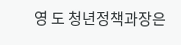영 도 청년정책과장은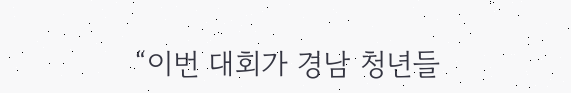“이번 대회가 경남 청년들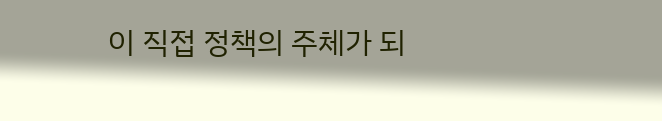이 직접 정책의 주체가 되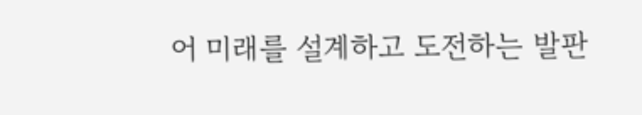어 미래를 설계하고 도전하는 발판